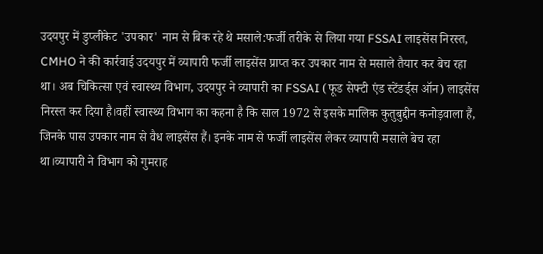उदयपुर में डुप्लीकेट 'उपकार' नाम से बिक रहे थे मसाले:फर्जी तरीके से लिया गया FSSAI लाइसेंस निरस्त, CMHO ने की कार्रवाई उदयपुर में व्यापारी फर्जी लाइसेंस प्राप्त कर उपकार नाम से मसाले तैयार कर बेच रहा था। अब चिकित्सा एवं स्वास्थ्य विभाग, उदयपुर ने व्यापारी का FSSAI (फूड सेफ्टी एंड स्टेंडर्ड्स ऑन) लाइसेंस निरस्त कर दिया है।वहीं स्वास्थ्य विभाग का कहना है कि साल 1972 से इसके मालिक कुतुबुद्दीन कनोड़वाला हैं, जिनके पास उपकार नाम से वैध लाइसेंस हैं। इनके नाम से फर्जी लाइसेंस लेकर व्यापारी मसाले बेच रहा था।व्यापारी ने विभाग को गुमराह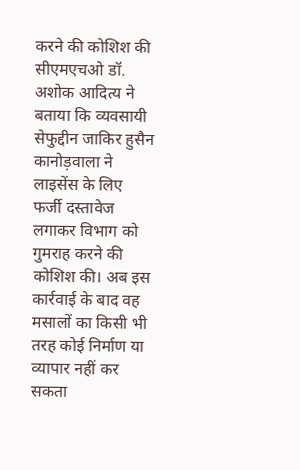करने की कोशिश की सीएमएचओ डॉ. अशोक आदित्य ने बताया कि व्यवसायी सेफुद्दीन जाकिर हुसैन कानोड़वाला ने लाइसेंस के लिए फर्जी दस्तावेज लगाकर विभाग को गुमराह करने की कोशिश की। अब इस कार्रवाई के बाद वह मसालों का किसी भी तरह कोई निर्माण या व्यापार नहीं कर सकता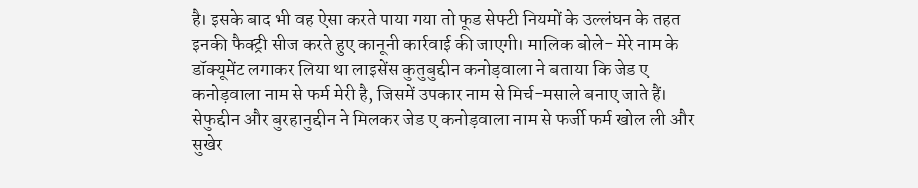है। इसके बाद भी वह ऐसा करते पाया गया तो फूड सेफ्टी नियमों के उल्लंघन के तहत इनकी फैक्ट्री सीज करते हुए कानूनी कार्रवाई की जाएगी। मालिक बोले- मेरे नाम के डॉक्यूमेंट लगाकर लिया था लाइसेंस कुतुबुद्दीन कनोड़वाला ने बताया कि जेड ए कनोड़वाला नाम से फर्म मेरी है, जिसमें उपकार नाम से मिर्च-मसाले बनाए जाते हैं। सेफुद्दीन और बुरहानुद्दीन ने मिलकर जेड ए कनोड़वाला नाम से फर्जी फर्म खोल ली और सुखेर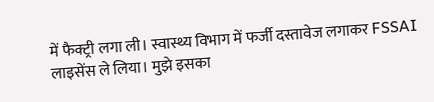में फैक्ट्री लगा ली। स्वास्थ्य विभाग में फर्जी दस्तावेज लगाकर FSSAI लाइसेंस ले लिया। मुझे इसका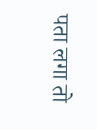पता लगा तो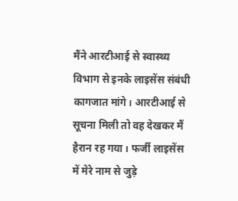मैंने आरटीआई से स्वास्थ्य विभाग से इनके लाइसेंस संबंधी कागजात मांगे। आरटीआई से सूचना मिली तो वह देखकर मैं हैरान रह गया। फर्जी लाइसेंस में मेरे नाम से जुड़े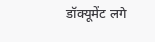डॉक्यूमेंट लगे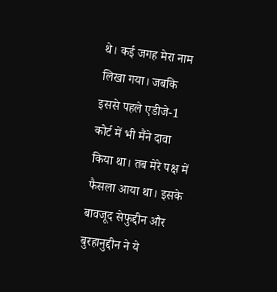थे। कई जगह मेरा नाम लिखा गया। जबकि इससे पहले एडीजे-1 कोर्ट में भी मैंने दावा किया था। तब मेरे पक्ष में फैसला आया था। इसके बावजूद सेफुद्दीन और बुरहानुद्दीन ने ये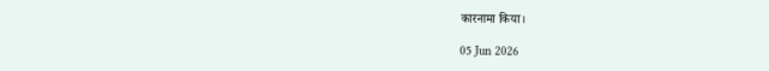कारनामा किया।

05 Jun 2026